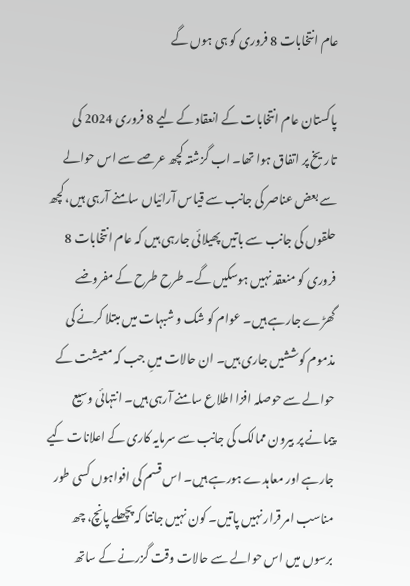عام انتخابات 8 فروری کو ہی ہوں گے

پاکستان عام انتخابات کے انعقاد کے لیے 8 فروری 2024 کی تاریخ پر اتفاق ہوا تھا۔ اب گزشتہ کچھ عرصے سے اس حوالے سے بعض عناصر کی جانب سے قیاس آرائیاں سامنے آرہی ہیں، کچھ حلقوں کی جانب سے باتیں پھیلائی جارہی ہیں کہ عام انتخابات 8 فروری کو منعقد نہیں ہوسکیں گے۔ طرح طرح کے مفروضے گھڑے جارہے ہیں۔ عوام کو شک و شبہات میں مبتلا کرنے کی مذموم کوششیں جاری ہیں۔ ان حالات میںِ جب کہ معیشت کے حوالے سے حوصلہ افزا اطلاع سامنے آرہی ہیں۔ انتہائی وسیع پیمانے پر بیرون ممالک کی جانب سے سرمایہ کاری کے اعلانات کیے جارہے اور معاہدے ہورہے ہیں۔ اس قسم کی افواہوں کسی طور مناسب امر قرار نہیں پاتیں۔ کون نہیں جانتا کہ پچھلے پانچ، چھ برسوں میں اس حوالے سے حالات وقت گزرنے کے ساتھ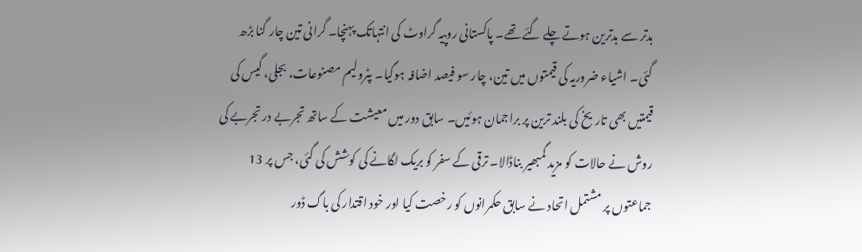بدتر سے بدترین ہوتے چلے گئے تھے۔ پاکستانی روپیہ گراوٹ کی انتہاتک پہنچا۔ گرانی تین چار گنا بڑھ گئی۔ اشیاء ضروریہ کی قیمتوں میں تین، چار سو فیصد اضافہ ہوگیا۔ پٹرولیم مصنوعات، بجلی، گیس کی قیمتیں بھی تاریخ کی بلند ترین پر براجمان ہوئیں۔ سابق دور میں معیشت کے ساتھ تجربے در تجربے کی روش نے حالات کو مزید گمبھیر بناڈالا۔ ترقی کے سفر کو بریک لگانے کی کوشش کی گئی، جس پر 13 جماعتوں پر مشتمل اتحاد نے سابق حکمرانوں کو رخصت کیا اور خود اقتدار کی باگ ڈور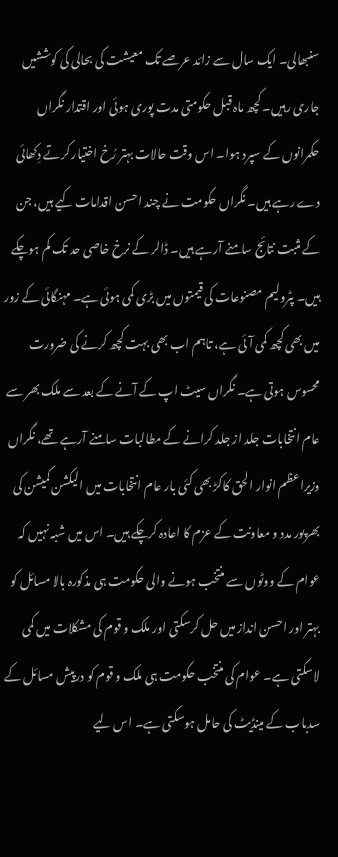سنبھالی۔ ایک سال سے زائد عرصے تک معیشت کی بحالی کی کوششیں جاری رہیں۔ کچھ ماہ قبل حکومتی مدت پوری ہوئی اور اقتدار نگراں حکمرانوں کے سپرد ہوا۔ اس وقت حالات بہتر رُخ اختیار کرتے دِکھائی دے رہے ہیں۔ نگراں حکومت نے چند احسن اقدامات کیے ہیں، جن کے مثبت نتائج سامنے آرہے ہیں۔ ڈالر کے نرخ خاصی حد تک کم ہوچکے ہیں۔ پٹرولیم مصنوعات کی قیمتوں میں بڑی کمی ہوئی ہے۔ مہنگائی کے زور میں بھی کچھ کمی آئی ہے، تاہم اب بھی بہت کچھ کرنے کی ضرورت محسوس ہوتی ہے۔ نگراں سیٹ اپ کے آنے کے بعد سے ملک بھر سے عام انتخابات جلد از جلد کرانے کے مطالبات سامنے آرہے تھے، نگراں وزیراعظم انوار الحق کاکڑ بھی کئی بار عام انتخابات میں الیکشن کمیشن کی بھرپور مدد و معاونت کے عزم کا اعادہ کرچکے ہیں۔ اس میں شبہ نہیں کہ عوام کے ووٹوں سے منتخب ہونے والی حکومت ہی مذکورہ بالا مسائل کو بہتر اور احسن انداز میں حل کرسکتی اور ملک و قوم کی مشکلات میں کمی لاسکتی ہے۔ عوام کی منتخب حکومت ہی ملک و قوم کو درپیش مسائل کے سدباب کے مینڈیٹ کی حامل ہوسکتی ہے۔ اس لیے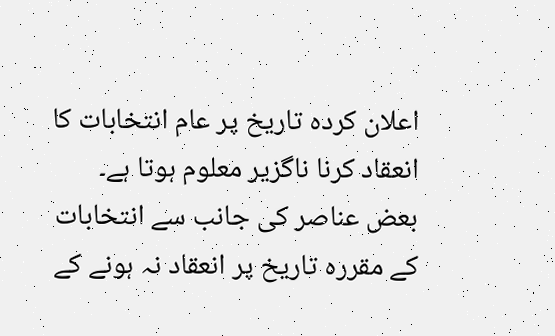اعلان کردہ تاریخ پر عام انتخابات کا انعقاد کرنا ناگزیر معلوم ہوتا ہے۔ بعض عناصر کی جانب سے انتخابات کے مقررہ تاریخ پر انعقاد نہ ہونے کے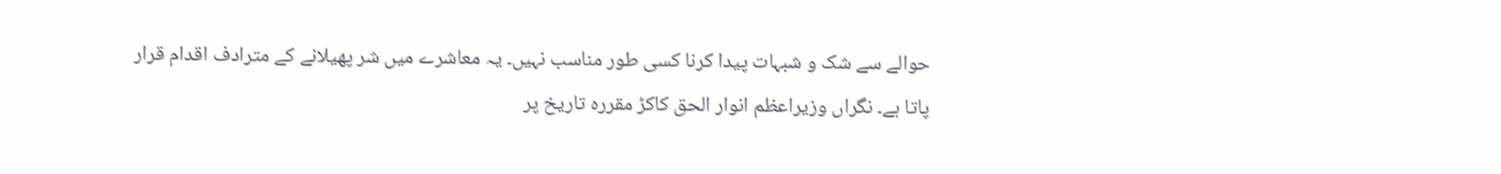حوالے سے شک و شبہات پیدا کرنا کسی طور مناسب نہیں۔ یہ معاشرے میں شر پھیلانے کے مترادف اقدام قرار پاتا ہے۔ نگراں وزیراعظم انوار الحق کاکڑ مقررہ تاریخ پر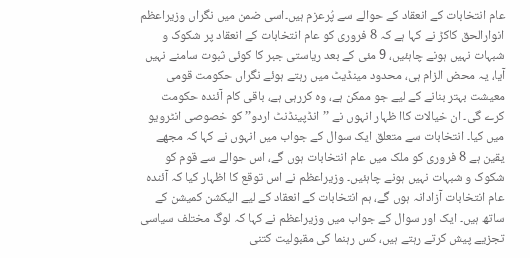عام انتخابات کے انعقاد کے حوالے سے پُرعزم ہیں۔اسی ضمن میں نگراں وزیراعظم انوارالحق کاکڑ نے کہا ہے کہ 8 فروری کو عام انتخابات کے انعقاد پر شکوک و شبہات نہیں ہونے چاہئیں، 9 مئی کے بعد ریاستی جبر کا کوئی ثبوت سامنے نہیں آیا، یہ محض الزام ہی، محدود مینڈیٹ میں رہتے ہوئے نگراں حکومت قومی معیشت بہتر بنانے کے لیے جو ممکن ہے، وہ کررہی ہے، باقی کام آئندہ حکومت کرے گی۔ ان خیالات کاا ظہار انہوں نے ’’انڈپینڈنٹ اردو’’ کو خصوصی انٹرویو میں کیا۔ انتخابات سے متعلق ایک سوال کے جواب میں انہوں نے کہا کہ مجھے یقین ہے 8 فروری کو ملک میں عام انتخابات ہوں گے، اس حوالے سے قوم کو شکوک و شبہات نہیں ہونے چاہئیں۔ وزیراعظم نے اس توقع کا اظہار کیا کہ آئندہ عام انتخابات آزادانہ ہوں گے، ہم انتخابات کے انعقاد کے لیے الیکشن کمیشن کے ساتھ ہیں۔ ایک اور سوال کے جواب میں وزیراعظم نے کہا کہ لوگ مختلف سیاسی تجزیے پیش کرتے رہتے ہیں، کس رہنما کی مقبولیت کتنی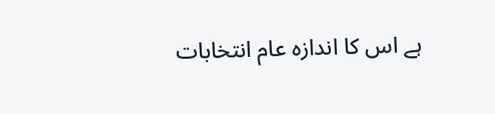ہے اس کا اندازہ عام انتخابات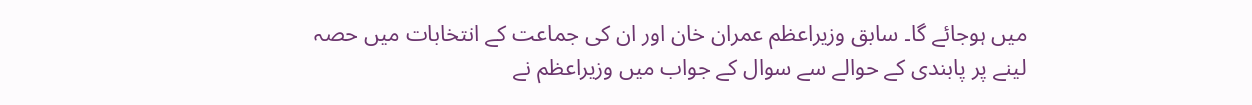میں ہوجائے گا۔ سابق وزیراعظم عمران خان اور ان کی جماعت کے انتخابات میں حصہ لینے پر پابندی کے حوالے سے سوال کے جواب میں وزیراعظم نے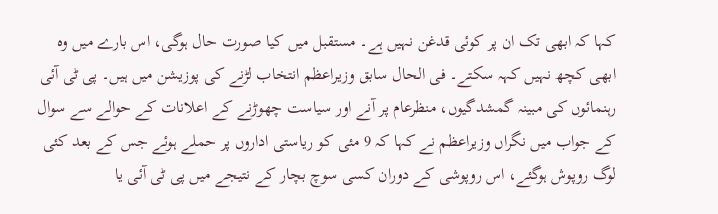کہا کہ ابھی تک ان پر کوئی قدغن نہیں ہے۔ مستقبل میں کیا صورت حال ہوگی، اس بارے میں وہ ابھی کچھ نہیں کہہ سکتے۔ فی الحال سابق وزیراعظم انتخاب لڑنے کی پوزیشن میں ہیں۔ پی ٹی آئی رہنمائوں کی مبینہ گمشدگیوں، منظرعام پر آنے اور سیاست چھوڑنے کے اعلانات کے حوالے سے سوال کے جواب میں نگراں وزیراعظم نے کہا کہ 9 مئی کو ریاستی اداروں پر حملے ہوئے جس کے بعد کئی لوگ روپوش ہوگئے، اس روپوشی کے دوران کسی سوچ بچار کے نتیجے میں پی ٹی آئی یا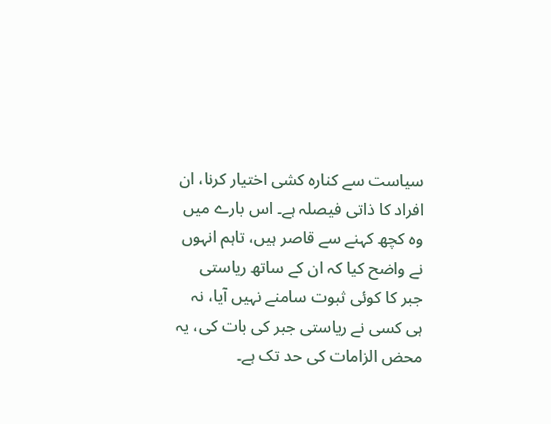سیاست سے کنارہ کشی اختیار کرنا، ان افراد کا ذاتی فیصلہ ہے۔ اس بارے میں وہ کچھ کہنے سے قاصر ہیں، تاہم انہوں نے واضح کیا کہ ان کے ساتھ ریاستی جبر کا کوئی ثبوت سامنے نہیں آیا، نہ ہی کسی نے ریاستی جبر کی بات کی، یہ محض الزامات کی حد تک ہے۔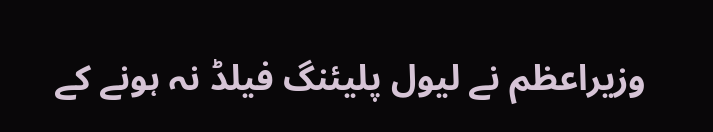وزیراعظم نے لیول پلیئنگ فیلڈ نہ ہونے کے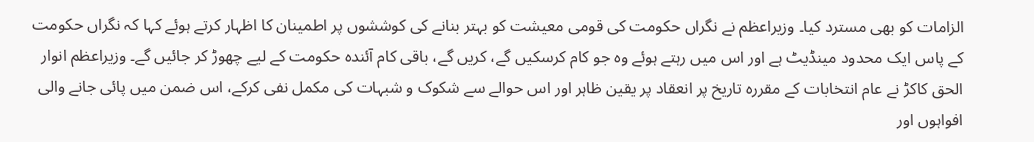الزامات کو بھی مسترد کیا۔ وزیراعظم نے نگراں حکومت کی قومی معیشت کو بہتر بنانے کی کوششوں پر اطمینان کا اظہار کرتے ہوئے کہا کہ نگراں حکومت کے پاس ایک محدود مینڈیٹ ہے اور اس میں رہتے ہوئے وہ جو کام کرسکیں گے، کریں گے، باقی کام آئندہ حکومت کے لیے چھوڑ کر جائیں گے۔ وزیراعظم انوار الحق کاکڑ نے عام انتخابات کے مقررہ تاریخ پر انعقاد پر یقین ظاہر اور اس حوالے سے شکوک و شبہات کی مکمل نفی کرکے، اس ضمن میں پائی جانے والی افواہوں اور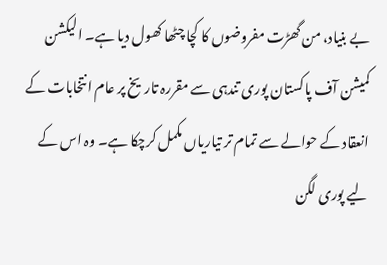بے بنیاد، من گھڑت مفروضوں کا کچا چٹھا کھول دیا ہے۔ الیکشن کمیشن آف پاکستان پوری تندہی سے مقررہ تاریخ پر عام انتخابات کے انعقاد کے حوالے سے تمام تر تیاریاں مکمل کرچکا ہے۔ وہ اس کے لیے پوری لگن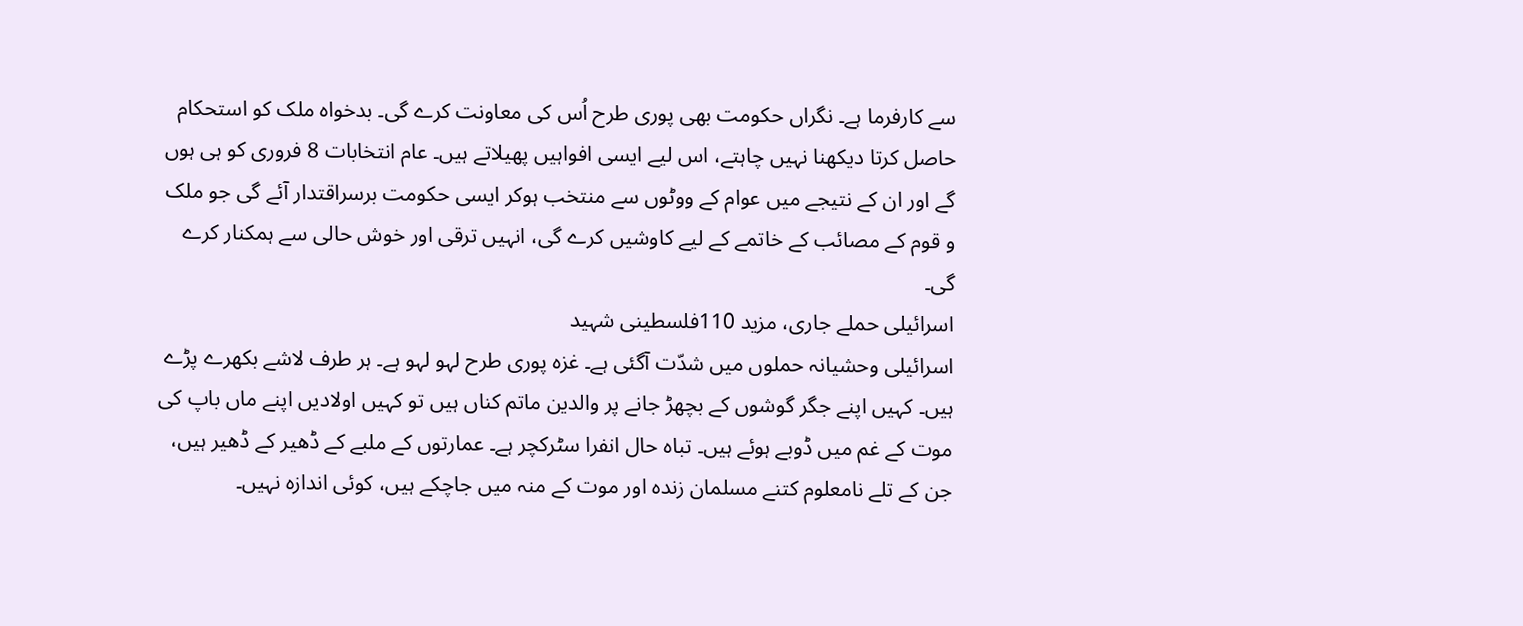سے کارفرما ہے۔ نگراں حکومت بھی پوری طرح اُس کی معاونت کرے گی۔ بدخواہ ملک کو استحکام حاصل کرتا دیکھنا نہیں چاہتے، اس لیے ایسی افواہیں پھیلاتے ہیں۔ عام انتخابات 8 فروری کو ہی ہوں گے اور ان کے نتیجے میں عوام کے ووٹوں سے منتخب ہوکر ایسی حکومت برسراقتدار آئے گی جو ملک و قوم کے مصائب کے خاتمے کے لیے کاوشیں کرے گی، انہیں ترقی اور خوش حالی سے ہمکنار کرے گی۔
اسرائیلی حملے جاری، مزید 110فلسطینی شہید
اسرائیلی وحشیانہ حملوں میں شدّت آگئی ہے۔ غزہ پوری طرح لہو لہو ہے۔ ہر طرف لاشے بکھرے پڑے ہیں۔ کہیں اپنے جگر گوشوں کے بچھڑ جانے پر والدین ماتم کناں ہیں تو کہیں اولادیں اپنے ماں باپ کی موت کے غم میں ڈوبے ہوئے ہیں۔ تباہ حال انفرا سٹرکچر ہے۔ عمارتوں کے ملبے کے ڈھیر کے ڈھیر ہیں، جن کے تلے نامعلوم کتنے مسلمان زندہ اور موت کے منہ میں جاچکے ہیں، کوئی اندازہ نہیں۔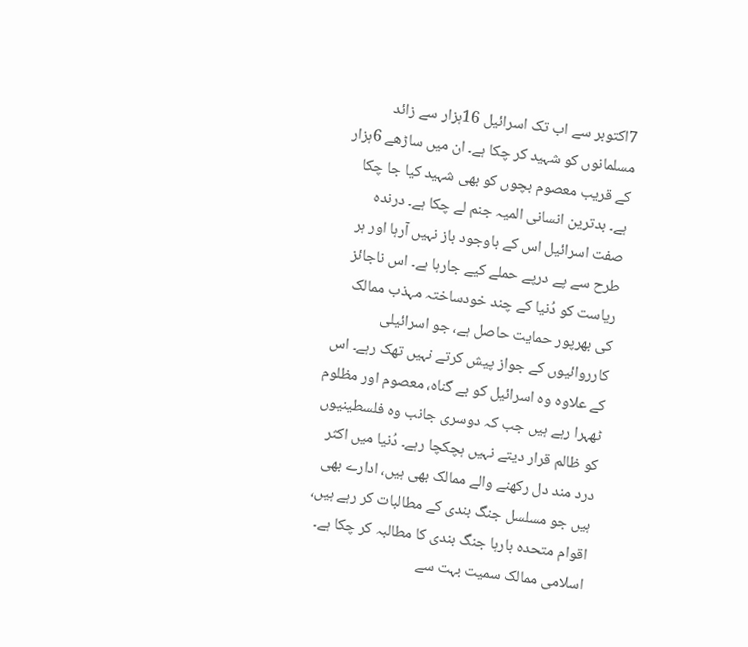7اکتوبر سے اب تک اسرائیل 16ہزار سے زائد مسلمانوں کو شہید کر چکا ہے۔ ان میں ساڑھے 6ہزار کے قریب معصوم بچوں کو بھی شہید کیا جا چکا ہے۔ بدترین انسانی المیہ جنم لے چکا ہے۔ درندہ صفت اسرائیل اس کے باوجود باز نہیں آرہا اور ہر طرح سے پے درپے حملے کیے جارہا ہے۔ اس ناجائز ریاست کو دُنیا کے چند خودساختہ مہذب ممالک کی بھرپور حمایت حاصل ہے، جو اسرائیلی کارروائیوں کے جواز پیش کرتے نہیں تھک رہے۔ اس کے علاوہ وہ اسرائیل کو بے گناہ، معصوم اور مظلوم ٹھہرا رہے ہیں جب کہ دوسری جانب وہ فلسطینیوں کو ظالم قرار دیتے نہیں ہچکچا رہے۔ دُنیا میں اکثر درد مند دل رکھنے والے ممالک بھی ہیں، ادارے بھی ہیں جو مسلسل جنگ بندی کے مطالبات کر رہے ہیں، اقوام متحدہ بارہا جنگ بندی کا مطالبہ کر چکا ہے۔ اسلامی ممالک سمیت بہت سے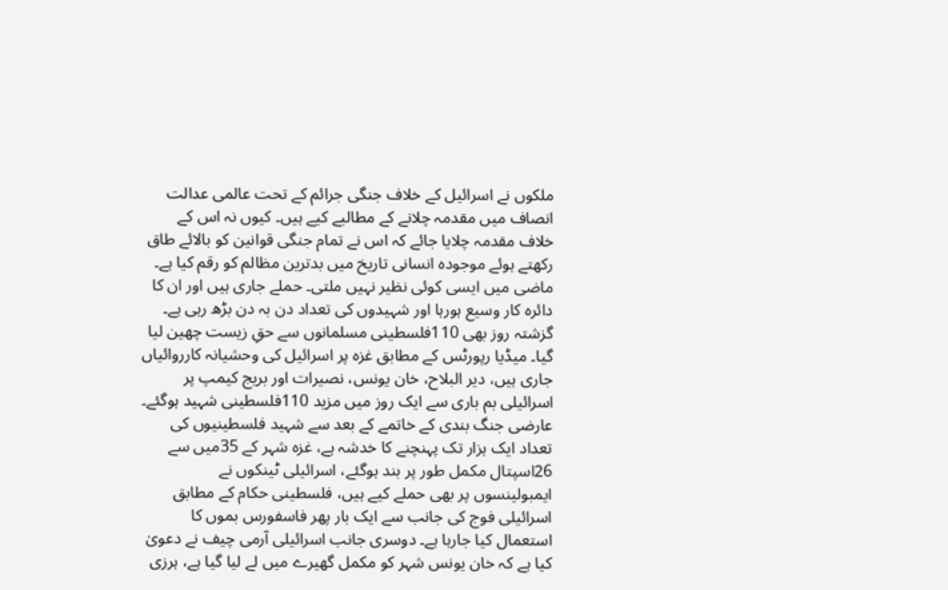ملکوں نے اسرائیل کے خلاف جنگی جرائم کے تحت عالمی عدالت انصاف میں مقدمہ چلانے کے مطالبے کیے ہیں۔ کیوں نہ اس کے خلاف مقدمہ چلایا جائے کہ اس نے تمام جنگی قوانین کو بالائے طاق رکھتے ہوئے موجودہ انسانی تاریخ میں بدترین مظالم کو رقم کیا ہے۔ ماضی میں ایسی کوئی نظیر نہیں ملتی۔ حملے جاری ہیں اور ان کا دائرہ کار وسیع ہورہا اور شہیدوں کی تعداد دن بہ دن بڑھ رہی ہے۔ گزشتہ روز بھی 110فلسطینی مسلمانوں سے حقِ زیست چھین لیا گیا۔ میڈیا رپورٹس کے مطابق غزہ پر اسرائیل کی وحشیانہ کارروائیاں جاری ہیں، دیر البلاح، خان یونس، نصیرات اور بریج کیمپ پر اسرائیلی بم باری سے ایک روز میں مزید 110فلسطینی شہید ہوگئے۔ عارضی جنگ بندی کے خاتمے کے بعد سے شہید فلسطینیوں کی تعداد ایک ہزار تک پہنچنے کا خدشہ ہے، غزہ شہر کے 35میں سے 26اسپتال مکمل طور پر بند ہوگئے، اسرائیلی ٹینکوں نے ایمبولینسوں پر بھی حملے کیے ہیں، فلسطینی حکام کے مطابق اسرائیلی فوج کی جانب سے ایک بار پھر فاسفورس بموں کا استعمال کیا جارہا ہے۔ دوسری جانب اسرائیلی آرمی چیف نے دعویٰ کیا ہے کہ خان یونس شہر کو مکمل گھیرے میں لے لیا گیا ہے، ہرزی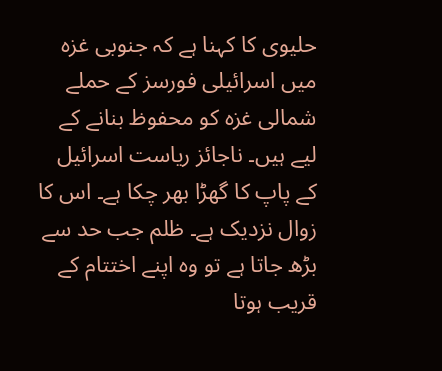حلیوی کا کہنا ہے کہ جنوبی غزہ میں اسرائیلی فورسز کے حملے شمالی غزہ کو محفوظ بنانے کے لیے ہیں۔ ناجائز ریاست اسرائیل کے پاپ کا گھڑا بھر چکا ہے۔ اس کا زوال نزدیک ہے۔ ظلم جب حد سے بڑھ جاتا ہے تو وہ اپنے اختتام کے قریب ہوتا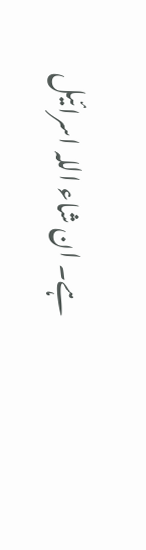ہے۔ ان شاء اللہ اسرائیل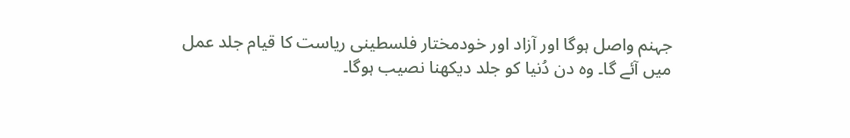جہنم واصل ہوگا اور آزاد اور خودمختار فلسطینی ریاست کا قیام جلد عمل میں آئے گا۔ وہ دن دُنیا کو جلد دیکھنا نصیب ہوگا۔